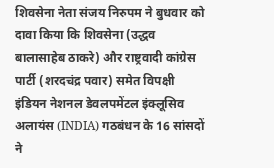शिवसेना नेता संजय निरुपम ने बुधवार को दावा किया कि शिवसेना (उद्धव बालासाहेब ठाकरे) और राष्ट्रवादी कांग्रेस पार्टी (शरदचंद्र पवार) समेत विपक्षी इंडियन नेशनल डेवलपमेंटल इंक्लूसिव अलायंस (INDIA) गठबंधन के 16 सांसदों ने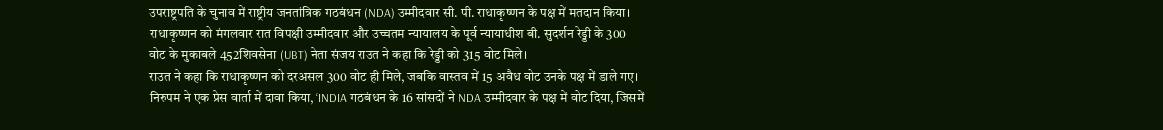उपराष्ट्रपति के चुनाव में राष्ट्रीय जनतांत्रिक गठबंधन (NDA) उम्मीदवार सी. पी. राधाकृष्णन के पक्ष में मतदान किया।
राधाकृष्णन को मंगलवार रात विपक्षी उम्मीदवार और उच्चतम न्यायालय के पूर्व न्यायाधीश बी. सुदर्शन रेड्डी के 300 वोट के मुकाबले 452शिवसेना (UBT) नेता संजय राउत ने कहा कि रेड्डी को 315 वोट मिले।
राउत ने कहा कि राधाकृष्णन को दरअसल 300 वोट ही मिले, जबकि वास्तव में 15 अवैध वोट उनके पक्ष में डाले गए।
निरुपम ने एक प्रेस वार्ता में दावा किया, ‘INDIA गठबंधन के 16 सांसदों ने NDA उम्मीदवार के पक्ष में वोट दिया, जिसमें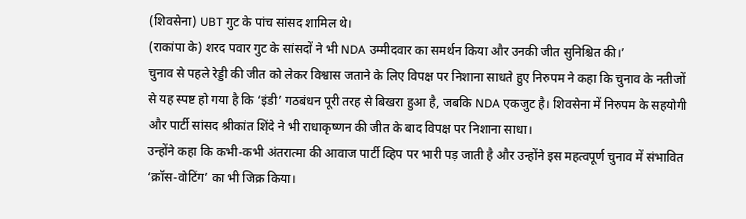(शिवसेना) UBT गुट के पांच सांसद शामिल थे।
(राकांपा के) शरद पवार गुट के सांसदों ने भी NDA उम्मीदवार का समर्थन किया और उनकी जीत सुनिश्चित की।’
चुनाव से पहले रेड्डी की जीत को लेकर विश्वास जताने के लिए विपक्ष पर निशाना साधते हुए निरुपम ने कहा कि चुनाव के नतीजों से यह स्पष्ट हो गया है कि ‘इंडी’ गठबंधन पूरी तरह से बिखरा हुआ है, जबकि NDA एकजुट है। शिवसेना में निरुपम के सहयोगी और पार्टी सांसद श्रीकांत शिंदे ने भी राधाकृष्णन की जीत के बाद विपक्ष पर निशाना साधा।
उन्होंने कहा कि कभी-कभी अंतरात्मा की आवाज पार्टी व्हिप पर भारी पड़ जाती है और उन्होंने इस महत्वपूर्ण चुनाव में संभावित ‘क्रॉस-वोटिंग’ का भी जिक्र किया।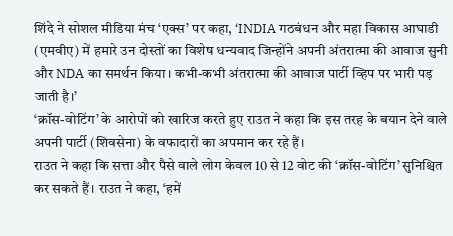शिंदे ने सोशल मीडिया मंच ‘एक्स’ पर कहा, ‘INDIA गठबंधन और महा विकास आघाडी (एमवीए) में हमारे उन दोस्तों का विशेष धन्यवाद जिन्होंने अपनी अंतरात्मा की आवाज सुनी और NDA का समर्थन किया। कभी-कभी अंतरात्मा की आवाज पार्टी व्हिप पर भारी पड़ जाती है।’
‘क्रॉस-वोटिंग’ के आरोपों को खारिज करते हुए राउत ने कहा कि इस तरह के बयान देने वाले अपनी पार्टी (शिवसेना) के वफादारों का अपमान कर रहे हैं।
राउत ने कहा कि सत्ता और पैसे वाले लोग केवल 10 से 12 वोट की ‘क्रॉस-वोटिंग’ सुनिश्चित कर सकते हैं। राउत ने कहा, ‘हमें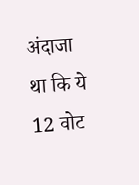अंदाजा था कि ये 12 वोट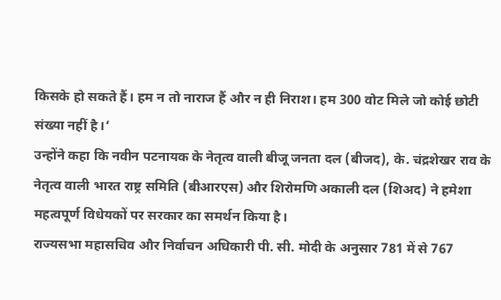किसके हो सकते हैं। हम न तो नाराज हैं और न ही निराश। हम 300 वोट मिले जो कोई छोटी संख्या नहीं है।’
उन्होंने कहा कि नवीन पटनायक के नेतृत्व वाली बीजू जनता दल (बीजद), के. चंद्रशेखर राव के नेतृत्व वाली भारत राष्ट्र समिति (बीआरएस) और शिरोमणि अकाली दल (शिअद) ने हमेशा महत्वपूर्ण विधेयकों पर सरकार का समर्थन किया है।
राज्यसभा महासचिव और निर्वाचन अधिकारी पी. सी. मोदी के अनुसार 781 में से 767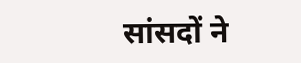सांसदों ने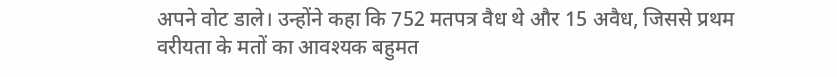अपने वोट डाले। उन्होंने कहा कि 752 मतपत्र वैध थे और 15 अवैध, जिससे प्रथम वरीयता के मतों का आवश्यक बहुमत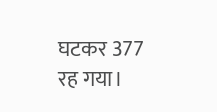घटकर 377 रह गया।